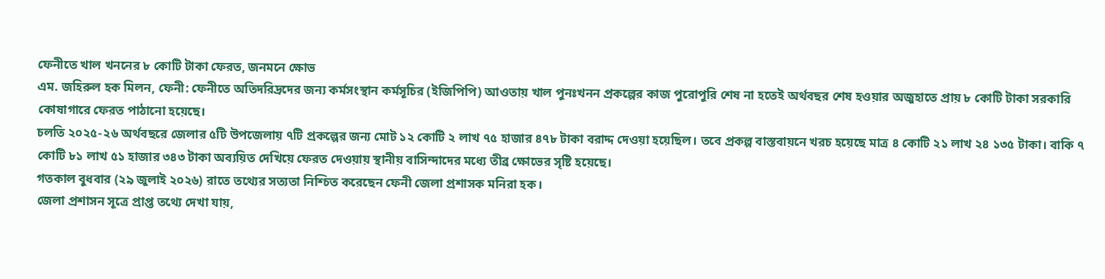ফেনীতে খাল খননের ৮ কোটি টাকা ফেরত, জনমনে ক্ষোভ
এম. জহিরুল হক মিলন, ফেনী: ফেনীতে অতিদরিদ্রদের জন্য কর্মসংস্থান কর্মসূচির (ইজিপিপি) আওতায় খাল পুনঃখনন প্রকল্পের কাজ পুরোপুরি শেষ না হতেই অর্থবছর শেষ হওয়ার অজুহাতে প্রায় ৮ কোটি টাকা সরকারি কোষাগারে ফেরত পাঠানো হয়েছে।
চলতি ২০২৫-২৬ অর্থবছরে জেলার ৫টি উপজেলায় ৭টি প্রকল্পের জন্য মোট ১২ কোটি ২ লাখ ৭৫ হাজার ৪৭৮ টাকা বরাদ্দ দেওয়া হয়েছিল। তবে প্রকল্প বাস্তবায়নে খরচ হয়েছে মাত্র ৪ কোটি ২১ লাখ ২৪ ১৩৫ টাকা। বাকি ৭ কোটি ৮১ লাখ ৫১ হাজার ৩৪৩ টাকা অব্যয়িত দেখিয়ে ফেরত দেওয়ায় স্থানীয় বাসিন্দাদের মধ্যে তীব্র ক্ষোভের সৃষ্টি হয়েছে।
গতকাল বুধবার (২৯ জুলাই ২০২৬) রাতে তথ্যের সত্যতা নিশ্চিত করেছেন ফেনী জেলা প্রশাসক মনিরা হক।
জেলা প্রশাসন সূত্রে প্রাপ্ত তথ্যে দেখা যায়,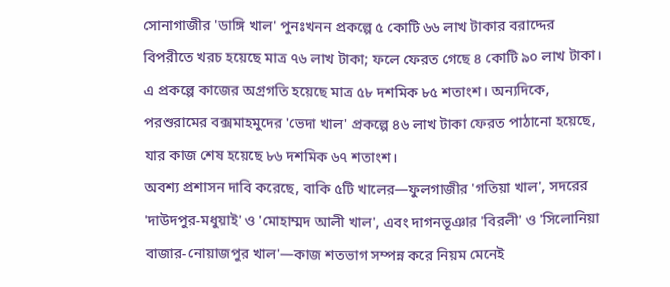সোনাগাজীর 'ডাঙ্গি খাল' পুনঃখনন প্রকল্পে ৫ কোটি ৬৬ লাখ টাকার বরাদ্দের বিপরীতে খরচ হয়েছে মাত্র ৭৬ লাখ টাকা; ফলে ফেরত গেছে ৪ কোটি ৯০ লাখ টাকা। এ প্রকল্পে কাজের অগ্রগতি হয়েছে মাত্র ৫৮ দশমিক ৮৫ শতাংশ। অন্যদিকে, পরশুরামের বক্সমাহমুদের 'ভেদা খাল' প্রকল্পে ৪৬ লাখ টাকা ফেরত পাঠানো হয়েছে, যার কাজ শেষ হয়েছে ৮৬ দশমিক ৬৭ শতাংশ।
অবশ্য প্রশাসন দাবি করেছে, বাকি ৫টি খালের—ফুলগাজীর 'গতিয়া খাল', সদরের 'দাউদপুর-মধুয়াই' ও 'মোহাম্মদ আলী খাল', এবং দাগনভূঞার 'বিরলী' ও 'সিলোনিয়া বাজার-নোয়াজপুর খাল'—কাজ শতভাগ সম্পন্ন করে নিয়ম মেনেই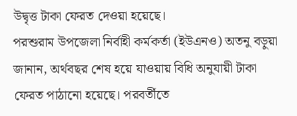উদ্বৃত্ত টাকা ফেরত দেওয়া হয়েছে।
পরশুরাম উপজেলা নির্বাহী কর্মকর্তা (ইউএনও) অতনু বড়ুয়া জানান, অর্থবছর শেষ হয়ে যাওয়ায় বিধি অনুযায়ী টাকা ফেরত পাঠানো হয়েছে। পরবর্তীতে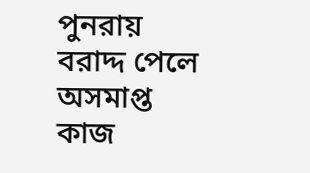পুনরায় বরাদ্দ পেলে অসমাপ্ত কাজ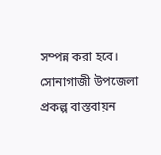সম্পন্ন করা হবে। সোনাগাজী উপজেলা প্রকল্প বাস্তবায়ন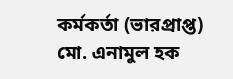কর্মকর্তা (ভারপ্রাপ্ত) মো. এনামুল হক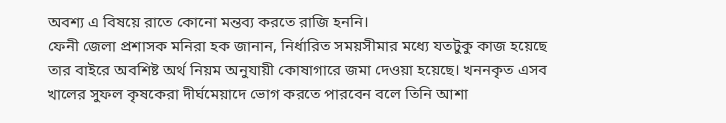অবশ্য এ বিষয়ে রাতে কোনো মন্তব্য করতে রাজি হননি।
ফেনী জেলা প্রশাসক মনিরা হক জানান, নির্ধারিত সময়সীমার মধ্যে যতটুকু কাজ হয়েছে তার বাইরে অবশিষ্ট অর্থ নিয়ম অনুযায়ী কোষাগারে জমা দেওয়া হয়েছে। খননকৃত এসব খালের সুফল কৃষকেরা দীর্ঘমেয়াদে ভোগ করতে পারবেন বলে তিনি আশা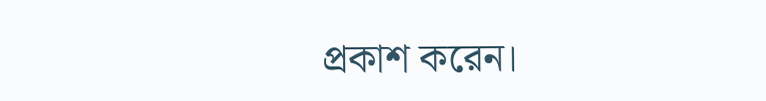প্রকাশ করেন।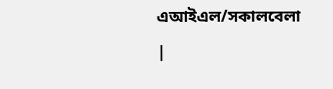এআইএল/সকালবেলা
|